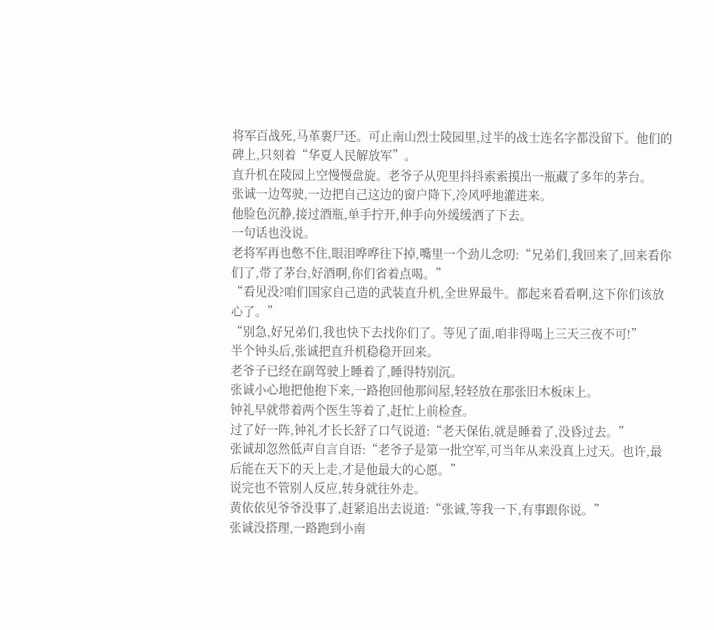将军百战死,马革裹尸还。可止南山烈士陵园里,过半的战士连名字都没留下。他们的碑上,只刻着“华夏人民解放军”。
直升机在陵园上空慢慢盘旋。老爷子从兜里抖抖索索摸出一瓶藏了多年的茅台。
张诚一边驾驶,一边把自己这边的窗户降下,冷风呼地灌进来。
他脸色沉静,接过酒瓶,单手拧开,伸手向外缓缓洒了下去。
一句话也没说。
老将军再也憋不住,眼泪哗哗往下掉,嘴里一个劲儿念叨:“兄弟们,我回来了,回来看你们了,带了茅台,好酒啊,你们省着点喝。”
“看见没?咱们国家自己造的武装直升机,全世界最牛。都起来看看啊,这下你们该放心了。”
“别急,好兄弟们,我也快下去找你们了。等见了面,咱非得喝上三天三夜不可!”
半个钟头后,张诚把直升机稳稳开回来。
老爷子已经在副驾驶上睡着了,睡得特别沉。
张诚小心地把他抱下来,一路抱回他那间屋,轻轻放在那张旧木板床上。
钟礼早就带着两个医生等着了,赶忙上前检查。
过了好一阵,钟礼才长长舒了口气说道:“老天保佑,就是睡着了,没昏过去。”
张诚却忽然低声自言自语:“老爷子是第一批空军,可当年从来没真上过天。也许,最后能在天下的天上走,才是他最大的心愿。”
说完也不管别人反应,转身就往外走。
黄依依见爷爷没事了,赶紧追出去说道:“张诚,等我一下,有事跟你说。”
张诚没搭理,一路跑到小南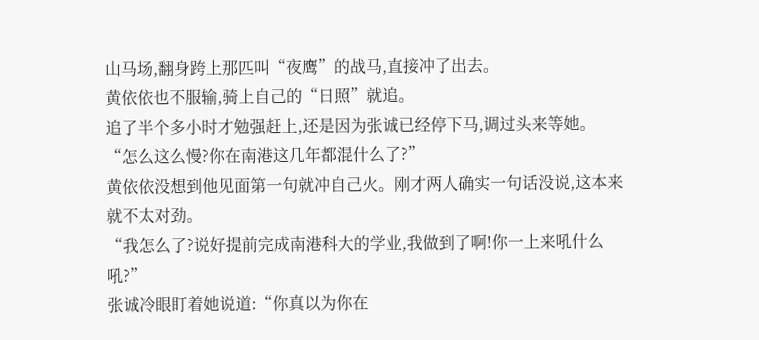山马场,翻身跨上那匹叫“夜鹰”的战马,直接冲了出去。
黄依依也不服输,骑上自己的“日照”就追。
追了半个多小时才勉强赶上,还是因为张诚已经停下马,调过头来等她。
“怎么这么慢?你在南港这几年都混什么了?”
黄依依没想到他见面第一句就冲自己火。刚才两人确实一句话没说,这本来就不太对劲。
“我怎么了?说好提前完成南港科大的学业,我做到了啊!你一上来吼什么吼?”
张诚冷眼盯着她说道:“你真以为你在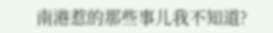南港惹的那些事儿我不知道?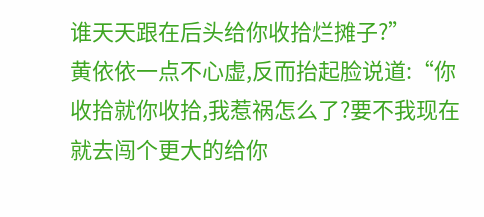谁天天跟在后头给你收拾烂摊子?”
黄依依一点不心虚,反而抬起脸说道:“你收拾就你收拾,我惹祸怎么了?要不我现在就去闯个更大的给你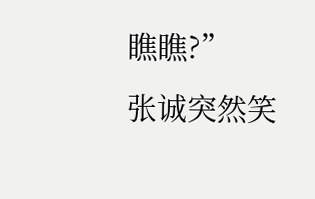瞧瞧?”
张诚突然笑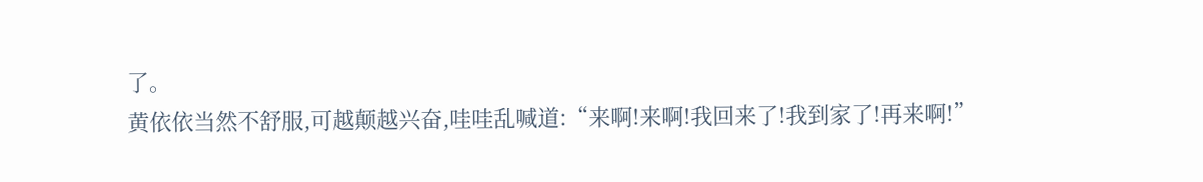了。
黄依依当然不舒服,可越颠越兴奋,哇哇乱喊道:“来啊!来啊!我回来了!我到家了!再来啊!”